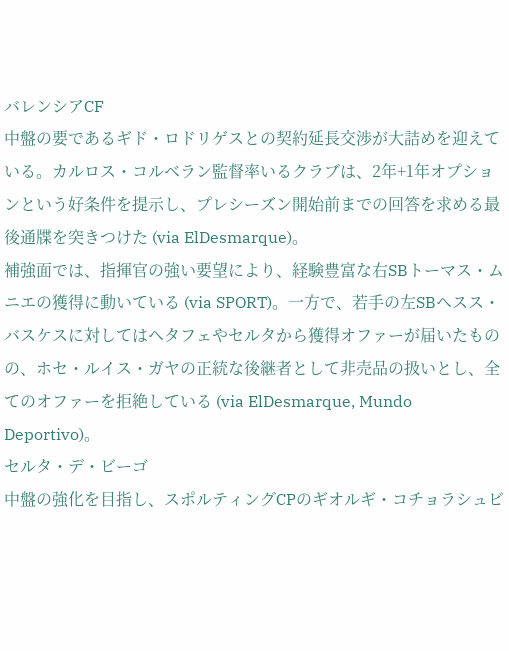バレンシアCF
中盤の要であるギド・ロドリゲスとの契約延長交渉が大詰めを迎えている。カルロス・コルベラン監督率いるクラブは、2年+1年オプションという好条件を提示し、プレシーズン開始前までの回答を求める最後通牒を突きつけた (via ElDesmarque)。
補強面では、指揮官の強い要望により、経験豊富な右SBトーマス・ムニエの獲得に動いている (via SPORT)。一方で、若手の左SBヘスス・バスケスに対してはヘタフェやセルタから獲得オファーが届いたものの、ホセ・ルイス・ガヤの正統な後継者として非売品の扱いとし、全てのオファーを拒絶している (via ElDesmarque, Mundo Deportivo)。
セルタ・デ・ビーゴ
中盤の強化を目指し、スポルティングCPのギオルギ・コチョラシュビ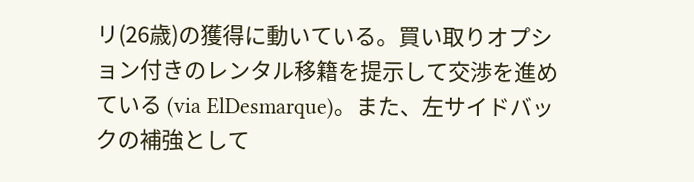リ(26歳)の獲得に動いている。買い取りオプション付きのレンタル移籍を提示して交渉を進めている (via ElDesmarque)。また、左サイドバックの補強として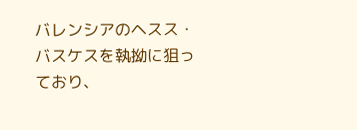バレンシアのヘスス・バスケスを執拗に狙っており、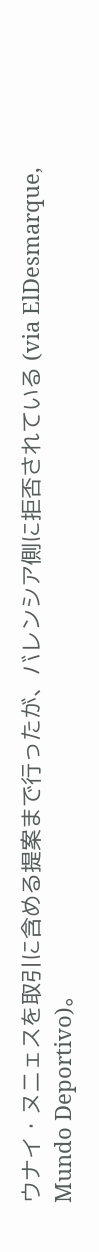ウナイ・ヌニェスを取引に含める提案まで行ったが、バレンシア側に拒否されている (via ElDesmarque, Mundo Deportivo)。